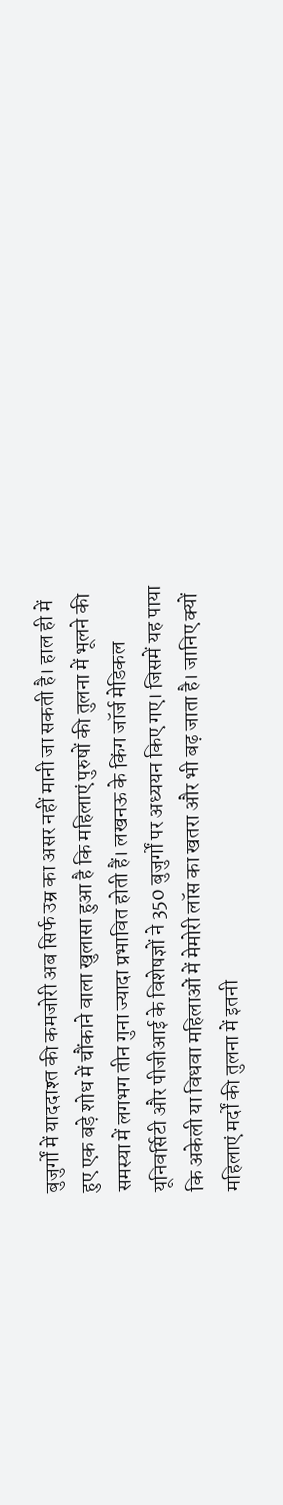बुजुर्गों में याददाश्त की कमजोरी अब सिर्फ उम्र का असर नहीं मानी जा सकती है। हाल ही में हुए एक बड़े शोध में चौंकाने वाला खुलासा हुआ है कि महिलाएं पुरुषों की तुलना में भूलने की समस्या में लगभग तीन गुना ज्यादा प्रभावित होती हैं। लखनऊ के किंग जॉर्ज मेडिकल यूनिवर्सिटी और पीजीआई के विशेषज्ञों ने 350 बुजुर्गों पर अध्ययन किए गए। जिसमें यह पाया कि अकेली या विधवा महिलाओं में मेमोरी लॉस का खतरा और भी बढ़ जाता है। जानिए क्यों महिलाएं मर्दों की तुलना में इतनी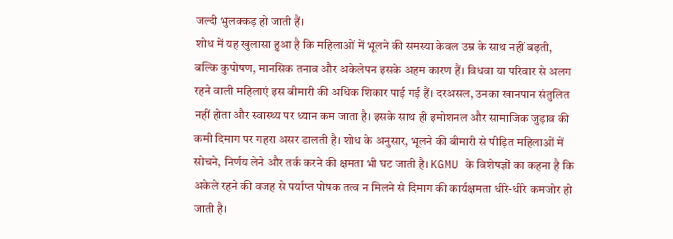जल्दी भुलक्कड़ हो जाती हैं।
शोध में यह खुलासा हुआ है कि महिलाओं में भूलने की समस्या केवल उम्र के साथ नहीं बढ़ती, बल्कि कुपोषण, मानसिक तनाव और अकेलेपन इसके अहम कारण हैं। विधवा या परिवार से अलग रहने वाली महिलाएं इस बीमारी की अधिक शिकार पाई गई हैं। दरअसल, उनका खानपान संतुलित नहीं होता और स्वास्थ्य पर ध्यान कम जाता है। इसके साथ ही इमोशनल और सामाजिक जुड़ाव की कमी दिमाग पर गहरा असर डालती है। शोध के अनुसार, भूलने की बीमारी से पीड़ित महिलाओं में सोचने, निर्णय लेने और तर्क करने की क्षमता भी घट जाती है। KGMU के विशेषज्ञों का कहना है कि अकेले रहने की वजह से पर्याप्त पोषक तत्व न मिलने से दिमाग की कार्यक्षमता धीरे-धीरे कमजोर हो जाती है।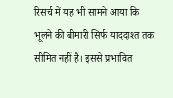रिसर्च में यह भी सामने आया कि भूलने की बीमारी सिर्फ याददाश्त तक सीमित नहीं है। इससे प्रभावित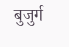बुजुर्ग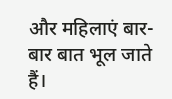और महिलाएं बार-बार बात भूल जाते हैं।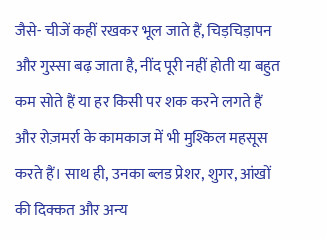जैसे- चीजें कहीं रखकर भूल जाते हैं, चिड़चिड़ापन और गुस्सा बढ़ जाता है, नींद पूरी नहीं होती या बहुत कम सोते हैं या हर किसी पर शक करने लगते हैं और रोज़मर्रा के कामकाज में भी मुश्किल महसूस करते हैं। साथ ही, उनका ब्लड प्रेशर, शुगर, आंखों की दिक्कत और अन्य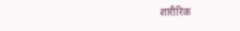शारीरिक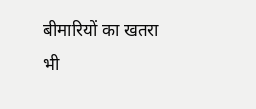बीमारियों का खतरा भी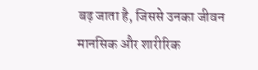बढ़ जाता है, जिससे उनका जीवन मानसिक और शारीरिक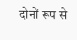दोनों रूप से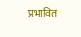प्रभावित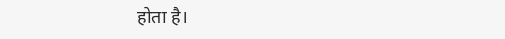होता है।